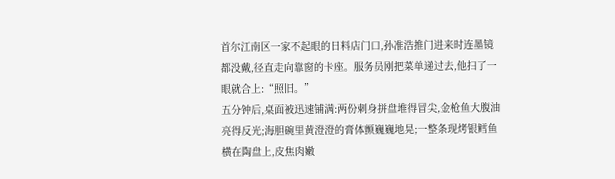首尔江南区一家不起眼的日料店门口,孙准浩推门进来时连墨镜都没戴,径直走向靠窗的卡座。服务员刚把菜单递过去,他扫了一眼就合上:“照旧。”
五分钟后,桌面被迅速铺满:两份刺身拼盘堆得冒尖,金枪鱼大腹油亮得反光;海胆碗里黄澄澄的膏体颤巍巍地晃;一整条现烤银鳕鱼横在陶盘上,皮焦肉嫩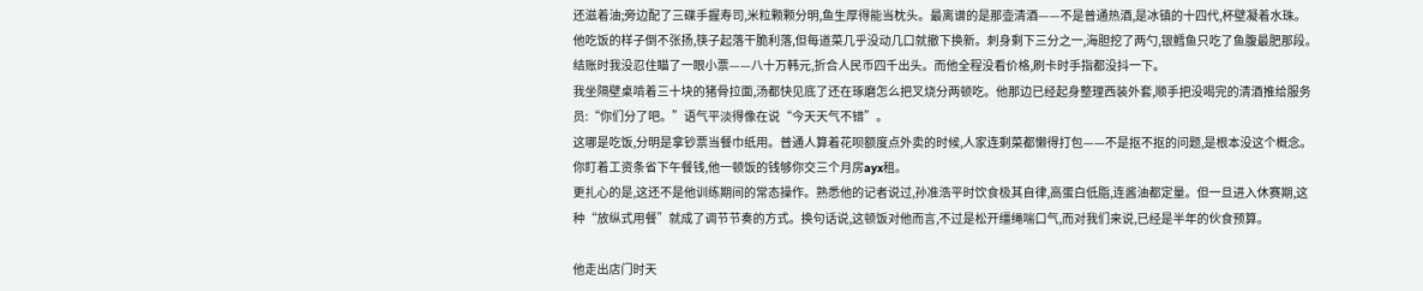还滋着油;旁边配了三碟手握寿司,米粒颗颗分明,鱼生厚得能当枕头。最离谱的是那壶清酒——不是普通热酒,是冰镇的十四代,杯壁凝着水珠。
他吃饭的样子倒不张扬,筷子起落干脆利落,但每道菜几乎没动几口就撤下换新。刺身剩下三分之一,海胆挖了两勺,银鳕鱼只吃了鱼腹最肥那段。结账时我没忍住瞄了一眼小票——八十万韩元,折合人民币四千出头。而他全程没看价格,刷卡时手指都没抖一下。
我坐隔壁桌啃着三十块的猪骨拉面,汤都快见底了还在琢磨怎么把叉烧分两顿吃。他那边已经起身整理西装外套,顺手把没喝完的清酒推给服务员:“你们分了吧。”语气平淡得像在说“今天天气不错”。
这哪是吃饭,分明是拿钞票当餐巾纸用。普通人算着花呗额度点外卖的时候,人家连剩菜都懒得打包——不是抠不抠的问题,是根本没这个概念。你盯着工资条省下午餐钱,他一顿饭的钱够你交三个月房ayx租。
更扎心的是,这还不是他训练期间的常态操作。熟悉他的记者说过,孙准浩平时饮食极其自律,高蛋白低脂,连酱油都定量。但一旦进入休赛期,这种“放纵式用餐”就成了调节节奏的方式。换句话说,这顿饭对他而言,不过是松开缰绳喘口气,而对我们来说,已经是半年的伙食预算。

他走出店门时天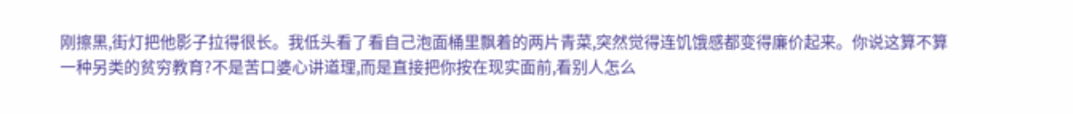刚擦黑,街灯把他影子拉得很长。我低头看了看自己泡面桶里飘着的两片青菜,突然觉得连饥饿感都变得廉价起来。你说这算不算一种另类的贫穷教育?不是苦口婆心讲道理,而是直接把你按在现实面前,看别人怎么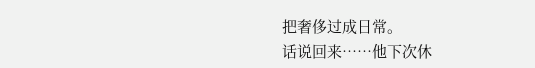把奢侈过成日常。
话说回来……他下次休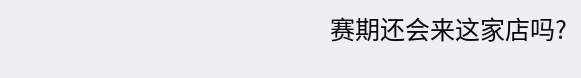赛期还会来这家店吗?